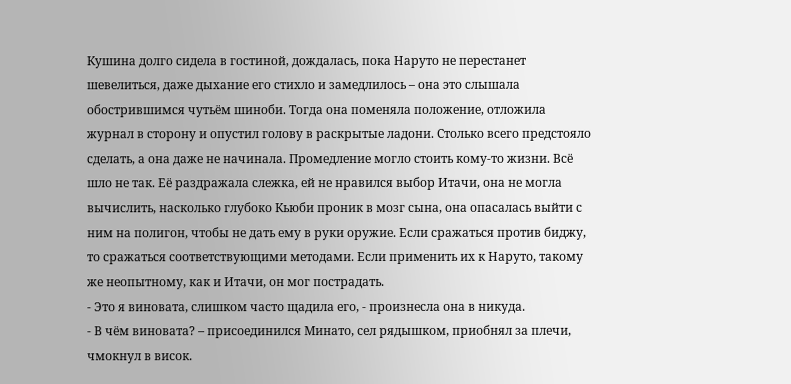Кушина долго сидела в гостиной, дождалась, пока Наруто не перестанет шевелиться, даже дыхание его стихло и замедлилось – она это слышала обострившимся чутьём шиноби. Тогда она поменяла положение, отложила журнал в сторону и опустил голову в раскрытые ладони. Столько всего предстояло сделать, а она даже не начинала. Промедление могло стоить кому-то жизни. Всё шло не так. Её раздражала слежка, ей не нравился выбор Итачи, она не могла вычислить, насколько глубоко Кьюби проник в мозг сына, она опасалась выйти с ним на полигон, чтобы не дать ему в руки оружие. Если сражаться против биджу, то сражаться соответствующими методами. Если применить их к Наруто, такому же неопытному, как и Итачи, он мог пострадать.
- Это я виновата, слишком часто щадила его, - произнесла она в никуда.
- В чём виновата? – присоединился Минато, сел рядышком, приобнял за плечи, чмокнул в висок.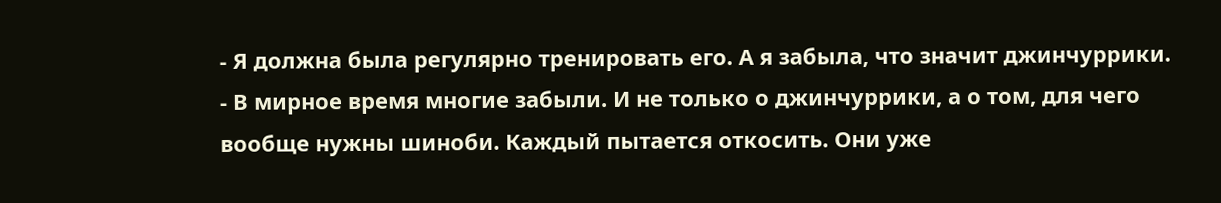- Я должна была регулярно тренировать его. А я забыла, что значит джинчуррики.
- В мирное время многие забыли. И не только о джинчуррики, а о том, для чего вообще нужны шиноби. Каждый пытается откосить. Они уже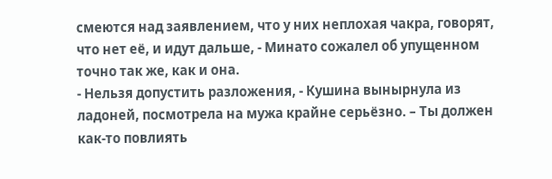смеются над заявлением, что у них неплохая чакра, говорят, что нет её, и идут дальше, - Минато сожалел об упущенном точно так же, как и она.
- Нельзя допустить разложения, - Кушина вынырнула из ладоней, посмотрела на мужа крайне серьёзно. – Ты должен как-то повлиять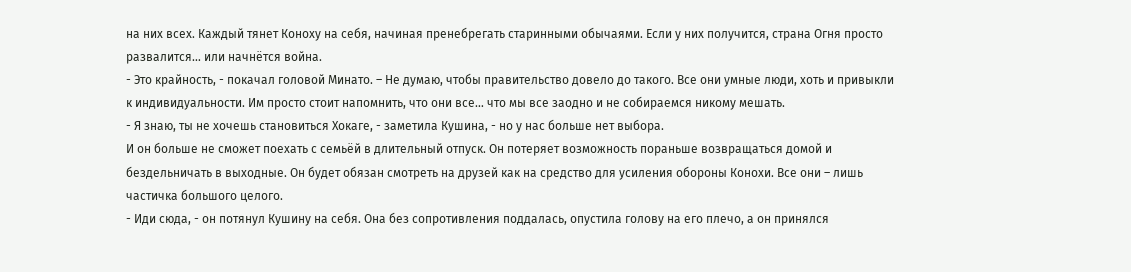на них всех. Каждый тянет Коноху на себя, начиная пренебрегать старинными обычаями. Если у них получится, страна Огня просто развалится… или начнётся война.
- Это крайность, - покачал головой Минато. – Не думаю, чтобы правительство довело до такого. Все они умные люди, хоть и привыкли к индивидуальности. Им просто стоит напомнить, что они все… что мы все заодно и не собираемся никому мешать.
- Я знаю, ты не хочешь становиться Хокаге, - заметила Кушина, - но у нас больше нет выбора.
И он больше не сможет поехать с семьёй в длительный отпуск. Он потеряет возможность пораньше возвращаться домой и бездельничать в выходные. Он будет обязан смотреть на друзей как на средство для усиления обороны Конохи. Все они – лишь частичка большого целого.
- Иди сюда, - он потянул Кушину на себя. Она без сопротивления поддалась, опустила голову на его плечо, а он принялся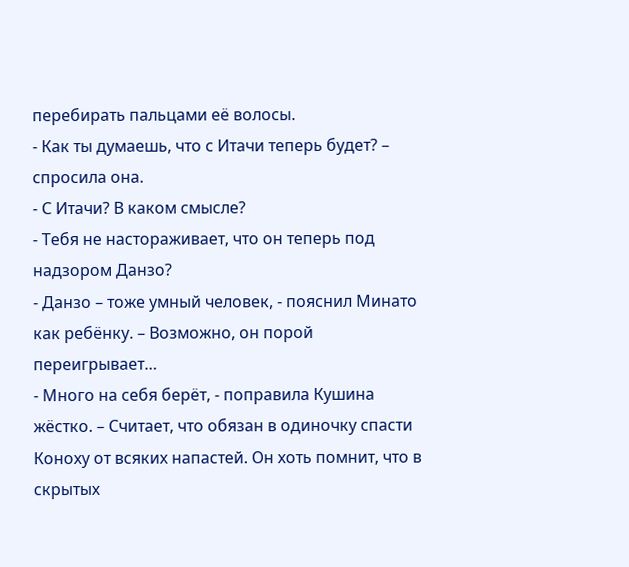перебирать пальцами её волосы.
- Как ты думаешь, что с Итачи теперь будет? – спросила она.
- С Итачи? В каком смысле?
- Тебя не настораживает, что он теперь под надзором Данзо?
- Данзо – тоже умный человек, - пояснил Минато как ребёнку. – Возможно, он порой переигрывает…
- Много на себя берёт, - поправила Кушина жёстко. – Считает, что обязан в одиночку спасти Коноху от всяких напастей. Он хоть помнит, что в скрытых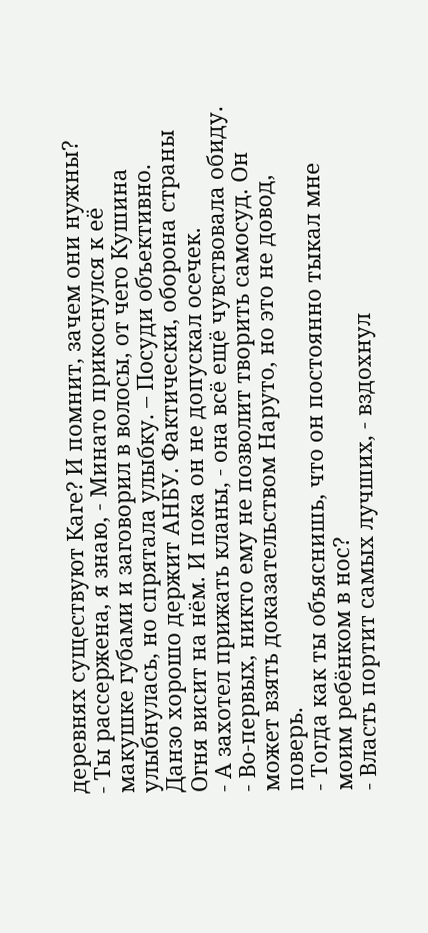деревнях существуют Каге? И помнит, зачем они нужны?
- Ты рассержена, я знаю, - Минато прикоснулся к её макушке губами и заговорил в волосы, от чего Кушина улыбнулась, но спрятала улыбку. – Посуди объективно. Данзо хорошо держит АНБУ. Фактически, оборона страны Огня висит на нём. И пока он не допускал осечек.
- А захотел прижать кланы, - она всё ещё чувствовала обиду.
- Во-первых, никто ему не позволит творить самосуд. Он может взять доказательством Наруто, но это не довод, поверь.
- Тогда как ты объяснишь, что он постоянно тыкал мне моим ребёнком в нос?
- Власть портит самых лучших, - вздохнул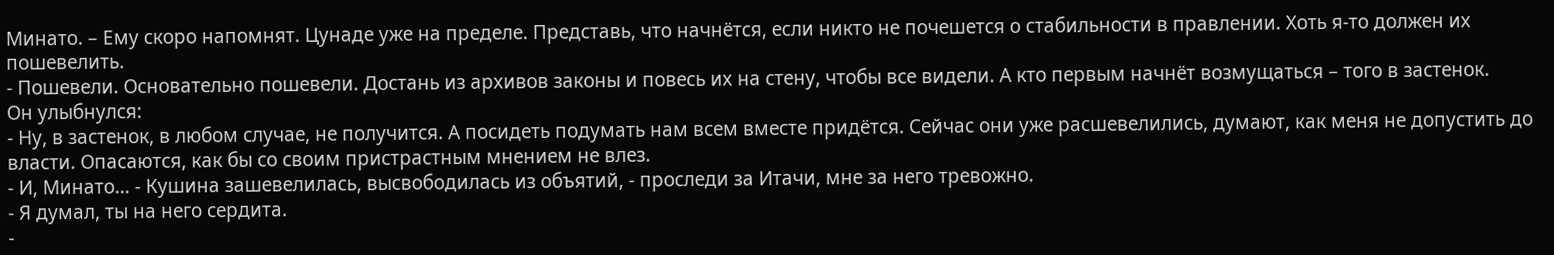Минато. – Ему скоро напомнят. Цунаде уже на пределе. Представь, что начнётся, если никто не почешется о стабильности в правлении. Хоть я-то должен их пошевелить.
- Пошевели. Основательно пошевели. Достань из архивов законы и повесь их на стену, чтобы все видели. А кто первым начнёт возмущаться – того в застенок.
Он улыбнулся:
- Ну, в застенок, в любом случае, не получится. А посидеть подумать нам всем вместе придётся. Сейчас они уже расшевелились, думают, как меня не допустить до власти. Опасаются, как бы со своим пристрастным мнением не влез.
- И, Минато… - Кушина зашевелилась, высвободилась из объятий, - проследи за Итачи, мне за него тревожно.
- Я думал, ты на него сердита.
-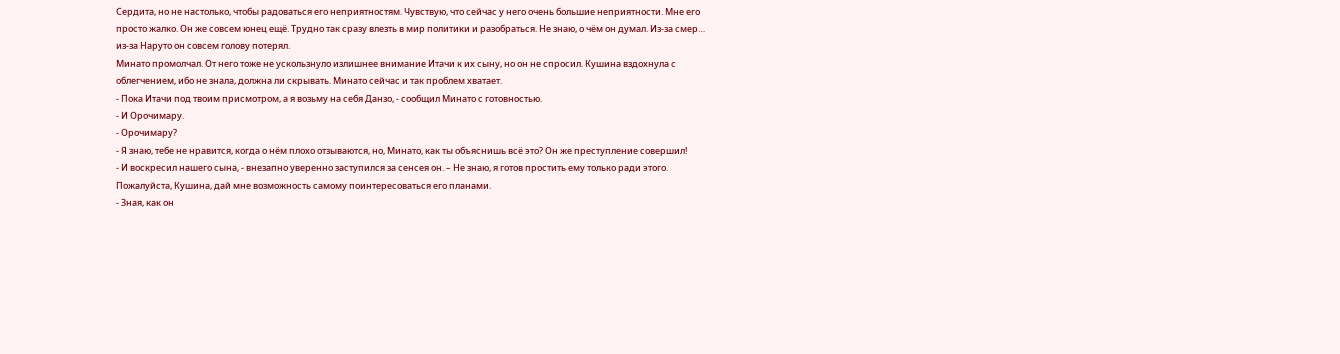Сердита, но не настолько, чтобы радоваться его неприятностям. Чувствую, что сейчас у него очень большие неприятности. Мне его просто жалко. Он же совсем юнец ещё. Трудно так сразу влезть в мир политики и разобраться. Не знаю, о чём он думал. Из-за смер… из-за Наруто он совсем голову потерял.
Минато промолчал. От него тоже не ускользнуло излишнее внимание Итачи к их сыну, но он не спросил. Кушина вздохнула с облегчением, ибо не знала, должна ли скрывать. Минато сейчас и так проблем хватает.
- Пока Итачи под твоим присмотром, а я возьму на себя Данзо, - сообщил Минато с готовностью.
- И Орочимару.
- Орочимару?
- Я знаю, тебе не нравится, когда о нём плохо отзываются, но, Минато, как ты объяснишь всё это? Он же преступление совершил!
- И воскресил нашего сына, - внезапно уверенно заступился за сенсея он. – Не знаю, я готов простить ему только ради этого. Пожалуйста, Кушина, дай мне возможность самому поинтересоваться его планами.
- Зная, как он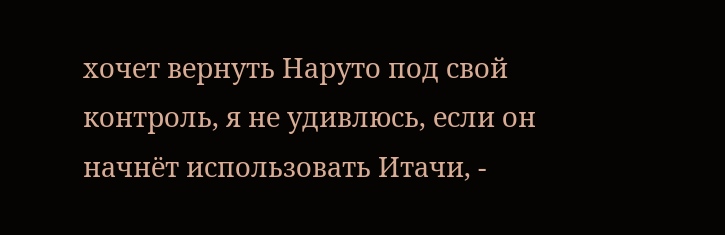хочет вернуть Наруто под свой контроль, я не удивлюсь, если он начнёт использовать Итачи, -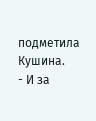подметила Кушина.
- И за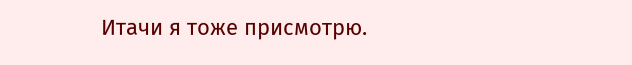Итачи я тоже присмотрю.